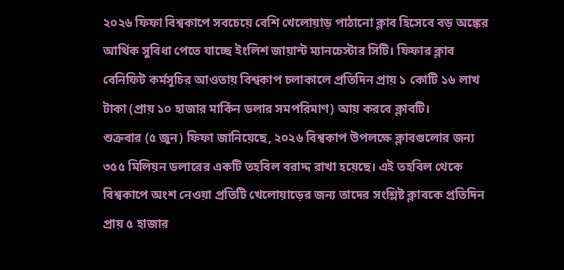২০২৬ ফিফা বিশ্বকাপে সবচেয়ে বেশি খেলোয়াড় পাঠানো ক্লাব হিসেবে বড় অঙ্কের আর্থিক সুবিধা পেতে যাচ্ছে ইংলিশ জায়ান্ট ম্যানচেস্টার সিটি। ফিফার ক্লাব বেনিফিট কর্মসূচির আওতায় বিশ্বকাপ চলাকালে প্রতিদিন প্রায় ১ কোটি ১৬ লাখ টাকা (প্রায় ১০ হাজার মার্কিন ডলার সমপরিমাণ) আয় করবে ক্লাবটি।
শুক্রবার (৫ জুন) ফিফা জানিয়েছে, ২০২৬ বিশ্বকাপ উপলক্ষে ক্লাবগুলোর জন্য ৩৫৫ মিলিয়ন ডলারের একটি তহবিল বরাদ্দ রাখা হয়েছে। এই তহবিল থেকে বিশ্বকাপে অংশ নেওয়া প্রতিটি খেলোয়াড়ের জন্য তাদের সংশ্লিষ্ট ক্লাবকে প্রতিদিন প্রায় ৫ হাজার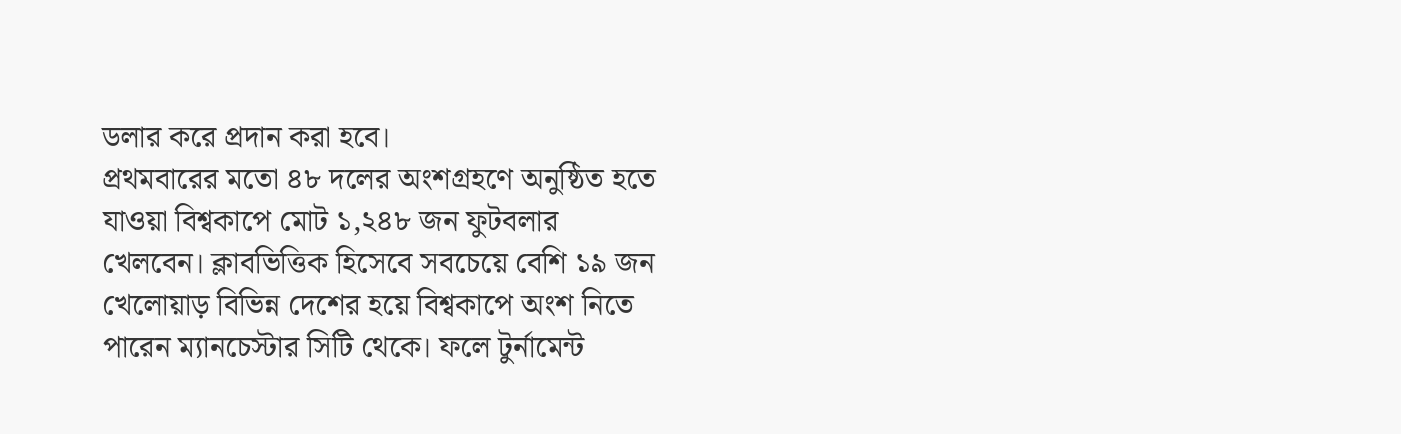ডলার করে প্রদান করা হবে।
প্রথমবারের মতো ৪৮ দলের অংশগ্রহণে অনুষ্ঠিত হতে যাওয়া বিশ্বকাপে মোট ১,২৪৮ জন ফুটবলার খেলবেন। ক্লাবভিত্তিক হিসেবে সবচেয়ে বেশি ১৯ জন খেলোয়াড় বিভিন্ন দেশের হয়ে বিশ্বকাপে অংশ নিতে পারেন ম্যানচেস্টার সিটি থেকে। ফলে টুর্নামেন্ট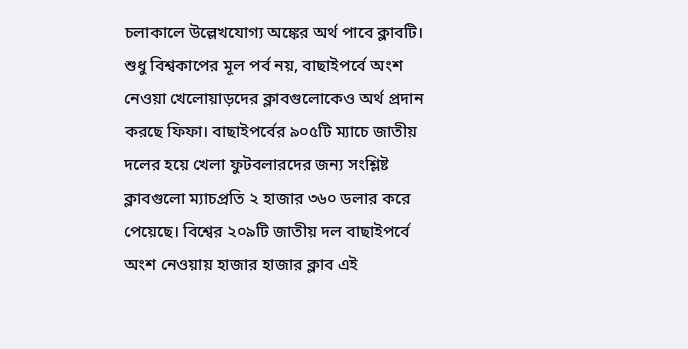চলাকালে উল্লেখযোগ্য অঙ্কের অর্থ পাবে ক্লাবটি।
শুধু বিশ্বকাপের মূল পর্ব নয়, বাছাইপর্বে অংশ নেওয়া খেলোয়াড়দের ক্লাবগুলোকেও অর্থ প্রদান করছে ফিফা। বাছাইপর্বের ৯০৫টি ম্যাচে জাতীয় দলের হয়ে খেলা ফুটবলারদের জন্য সংশ্লিষ্ট ক্লাবগুলো ম্যাচপ্রতি ২ হাজার ৩৬০ ডলার করে পেয়েছে। বিশ্বের ২০৯টি জাতীয় দল বাছাইপর্বে অংশ নেওয়ায় হাজার হাজার ক্লাব এই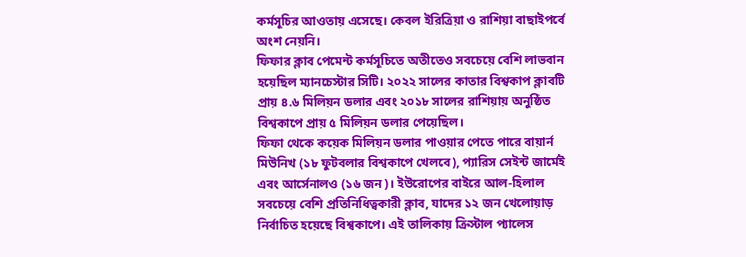কর্মসূচির আওতায় এসেছে। কেবল ইরিত্রিয়া ও রাশিয়া বাছাইপর্বে অংশ নেয়নি।
ফিফার ক্লাব পেমেন্ট কর্মসূচিতে অতীতেও সবচেয়ে বেশি লাভবান হয়েছিল ম্যানচেস্টার সিটি। ২০২২ সালের কাতার বিশ্বকাপ ক্লাবটি প্রায় ৪.৬ মিলিয়ন ডলার এবং ২০১৮ সালের রাশিয়ায় অনুষ্ঠিত বিশ্বকাপে প্রায় ৫ মিলিয়ন ডলার পেয়েছিল।
ফিফা থেকে কয়েক মিলিয়ন ডলার পাওয়ার পেতে পারে বায়ার্ন মিউনিখ (১৮ ফুটবলার বিশ্বকাপে খেলবে), প্যারিস সেইন্ট জার্মেই এবং আর্সেনালও (১৬ জন)। ইউরোপের বাইরে আল-হিলাল সবচেয়ে বেশি প্রতিনিধিত্বকারী ক্লাব, যাদের ১২ জন খেলোয়াড় নির্বাচিত হয়েছে বিশ্বকাপে। এই তালিকায় ক্রিস্টাল প্যালেস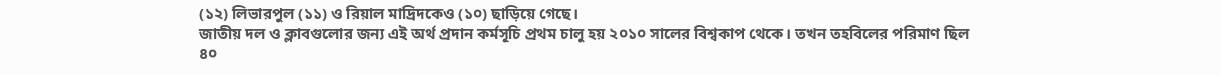(১২) লিভারপুল (১১) ও রিয়াল মাদ্রিদকেও (১০) ছাড়িয়ে গেছে।
জাতীয় দল ও ক্লাবগুলোর জন্য এই অর্থ প্রদান কর্মসূচি প্রথম চালু হয় ২০১০ সালের বিশ্বকাপ থেকে। তখন তহবিলের পরিমাণ ছিল ৪০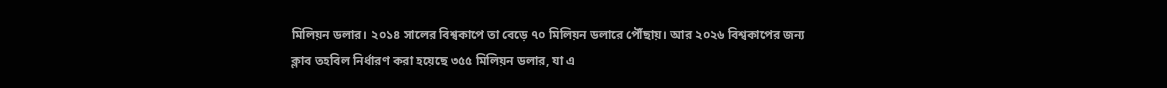মিলিয়ন ডলার। ২০১৪ সালের বিশ্বকাপে তা বেড়ে ৭০ মিলিয়ন ডলারে পৌঁছায়। আর ২০২৬ বিশ্বকাপের জন্য ক্লাব তহবিল নির্ধারণ করা হয়েছে ৩৫৫ মিলিয়ন ডলার, যা এ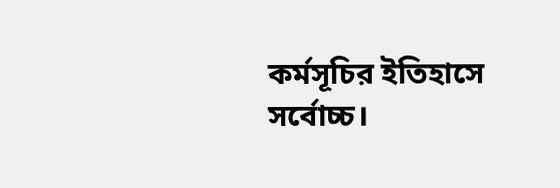কর্মসূচির ইতিহাসে সর্বোচ্চ।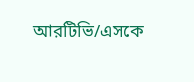আরটিভি/এসকে